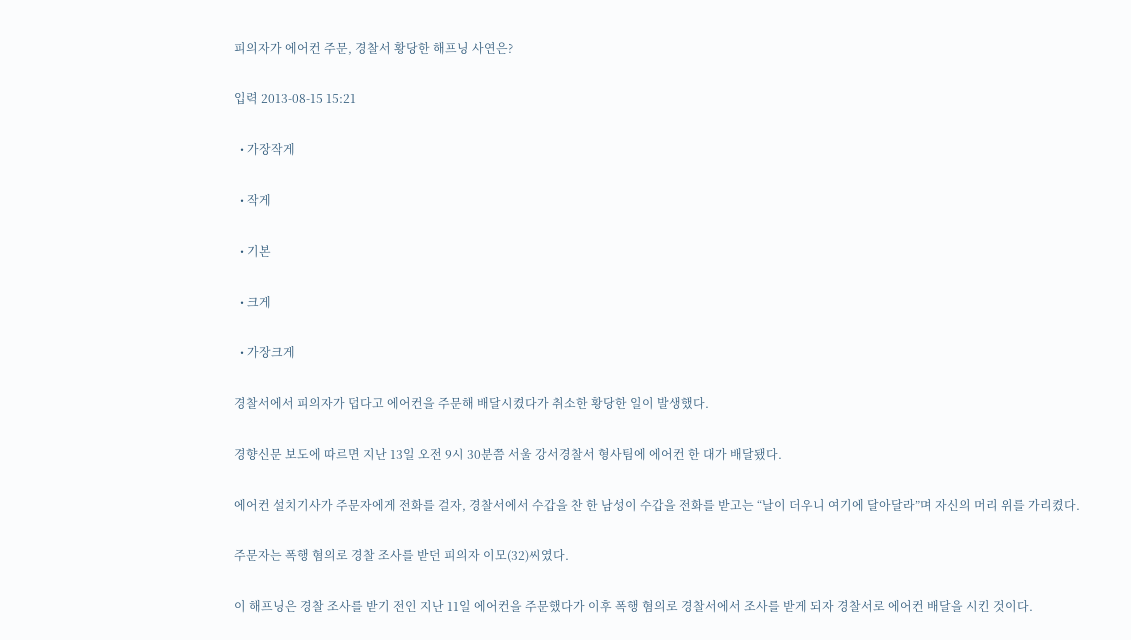피의자가 에어컨 주문, 경찰서 황당한 해프닝 사연은?

입력 2013-08-15 15:21

  • 가장작게

  • 작게

  • 기본

  • 크게

  • 가장크게

경찰서에서 피의자가 덥다고 에어컨을 주문해 배달시켰다가 취소한 황당한 일이 발생했다.

경향신문 보도에 따르면 지난 13일 오전 9시 30분쯤 서울 강서경찰서 형사팀에 에어컨 한 대가 배달됐다.

에어컨 설치기사가 주문자에게 전화를 걸자, 경찰서에서 수갑을 찬 한 남성이 수갑을 전화를 받고는 “날이 더우니 여기에 달아달라”며 자신의 머리 위를 가리켰다.

주문자는 폭행 혐의로 경찰 조사를 받던 피의자 이모(32)씨였다.

이 해프닝은 경찰 조사를 받기 전인 지난 11일 에어컨을 주문했다가 이후 폭행 혐의로 경찰서에서 조사를 받게 되자 경찰서로 에어컨 배달을 시킨 것이다.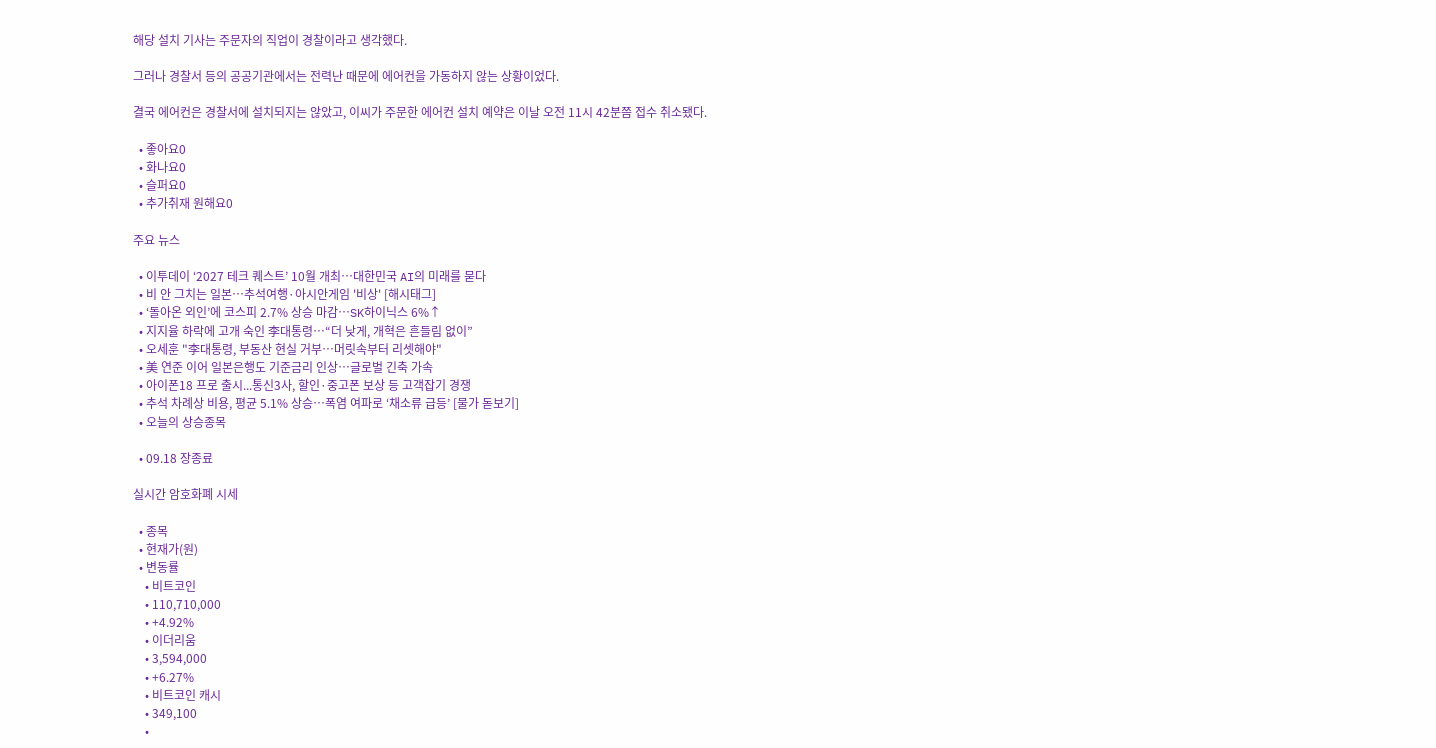해당 설치 기사는 주문자의 직업이 경찰이라고 생각했다.

그러나 경찰서 등의 공공기관에서는 전력난 때문에 에어컨을 가동하지 않는 상황이었다.

결국 에어컨은 경찰서에 설치되지는 않았고, 이씨가 주문한 에어컨 설치 예약은 이날 오전 11시 42분쯤 접수 취소됐다.

  • 좋아요0
  • 화나요0
  • 슬퍼요0
  • 추가취재 원해요0

주요 뉴스

  • 이투데이 ‘2027 테크 퀘스트’ 10월 개최⋯대한민국 AI의 미래를 묻다
  • 비 안 그치는 일본…추석여행·아시안게임 '비상' [해시태그]
  • ‘돌아온 외인’에 코스피 2.7% 상승 마감⋯SK하이닉스 6%↑
  • 지지율 하락에 고개 숙인 李대통령⋯“더 낮게, 개혁은 흔들림 없이”
  • 오세훈 "李대통령, 부동산 현실 거부⋯머릿속부터 리셋해야"
  • 美 연준 이어 일본은행도 기준금리 인상⋯글로벌 긴축 가속
  • 아이폰18 프로 출시...통신3사, 할인·중고폰 보상 등 고객잡기 경쟁
  • 추석 차례상 비용, 평균 5.1% 상승…폭염 여파로 ‘채소류 급등’ [물가 돋보기]
  • 오늘의 상승종목

  • 09.18 장종료

실시간 암호화폐 시세

  • 종목
  • 현재가(원)
  • 변동률
    • 비트코인
    • 110,710,000
    • +4.92%
    • 이더리움
    • 3,594,000
    • +6.27%
    • 비트코인 캐시
    • 349,100
    •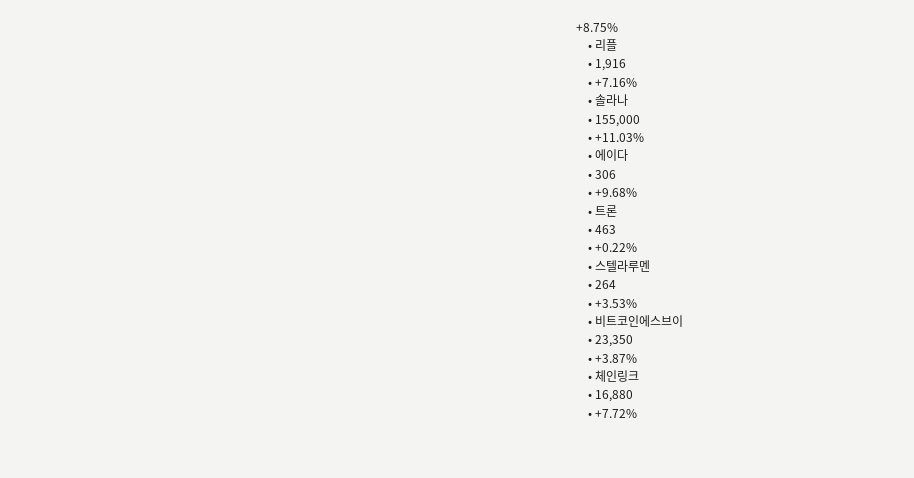+8.75%
    • 리플
    • 1,916
    • +7.16%
    • 솔라나
    • 155,000
    • +11.03%
    • 에이다
    • 306
    • +9.68%
    • 트론
    • 463
    • +0.22%
    • 스텔라루멘
    • 264
    • +3.53%
    • 비트코인에스브이
    • 23,350
    • +3.87%
    • 체인링크
    • 16,880
    • +7.72%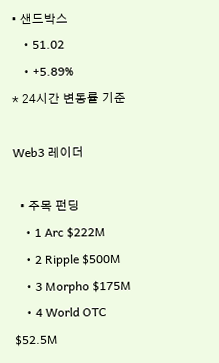• 샌드박스
    • 51.02
    • +5.89%
* 24시간 변동률 기준

Web3 레이더

  • 주목 펀딩
    • 1 Arc $222M
    • 2 Ripple $500M
    • 3 Morpho $175M
    • 4 World OTC $52.5M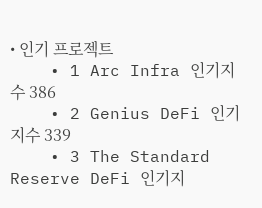• 인기 프로젝트
    • 1 Arc Infra 인기지수 386
    • 2 Genius DeFi 인기지수 339
    • 3 The Standard Reserve DeFi 인기지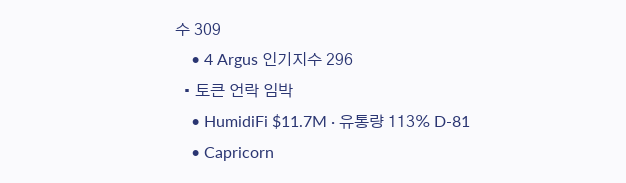수 309
    • 4 Argus 인기지수 296
  • 토큰 언락 임박
    • HumidiFi $11.7M · 유통량 113% D-81
    • Capricorn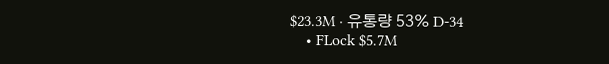$23.3M · 유통량 53% D-34
    • FLock $5.7M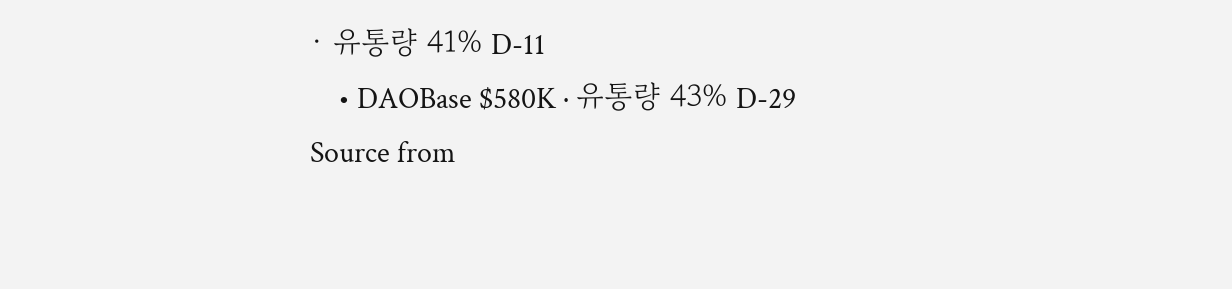· 유통량 41% D-11
    • DAOBase $580K · 유통량 43% D-29
Source from